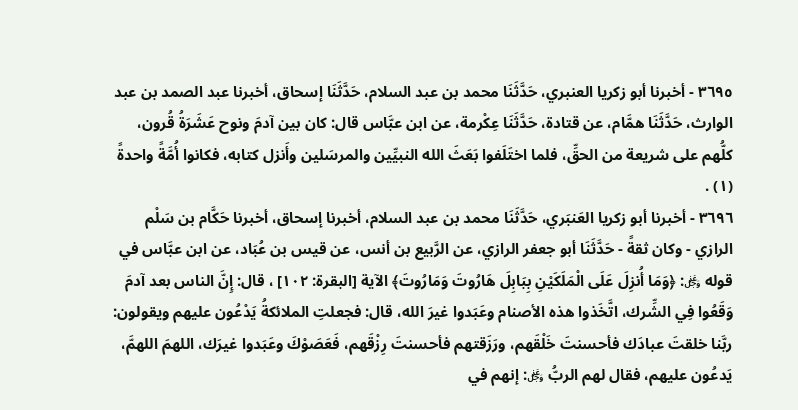٣٦٩٥ - أخبرنا أبو زكريا العنبري، حَدَّثَنَا محمد بن عبد السلام، حَدَّثَنَا إسحاق، أخبرنا عبد الصمد بن عبد الوارث، حَدَّثَنَا همَّام، عن قتادة، حَدَّثَنَا عِكْرمة، عن ابن عبَّاس قال: كان بين آدمَ ونوح عَشَرَةُ قُرون، كلُّهم على شريعة من الحقِّ، فلما اختَلَفوا بَعَثَ الله النبيِّين والمرسَلين وأَنزل كتابه، فكانوا أُمَّةً واحدةً (١) .
٣٦٩٦ - أخبرنا أبو زكريا العَنبَري، حَدَّثَنَا محمد بن عبد السلام، أخبرنا إسحاق، أخبرنا حَكَّام بن سَلْم الرازي - وكان ثقةً - حَدَّثَنَا أبو جعفر الرازي، عن الرَّبيع بن أنس، عن قيس بن عُبَاد، عن ابن عبَّاس في قوله ﷿: ﴿وَمَا أُنزِلَ عَلَى الْمَلَكَيْنِ بِبَابِلَ هَارُوتَ وَمَارُوتَ﴾ الآية [البقرة: ١٠٢] ، قال: إِنَّ الناس بعد آدمَ وَقَعُوا فِي الشِّرك، اتَّخَذوا هذه الأصنام وعَبَدوا غيرَ الله، قال: فجعلتِ الملائكةُ يَدْعُون عليهم ويقولون: ربَّنا خلقتَ عبادَك فأحسنتَ خَلْقَهم، ورَزَقتهم فأحسنتَ رِزْقَهم، فَعَصَوْكَ وعَبَدوا غيرَك، اللهمَ اللهمَّ، يَدعُون عليهم، فقال لهم الربُّ ﷿: إنهم في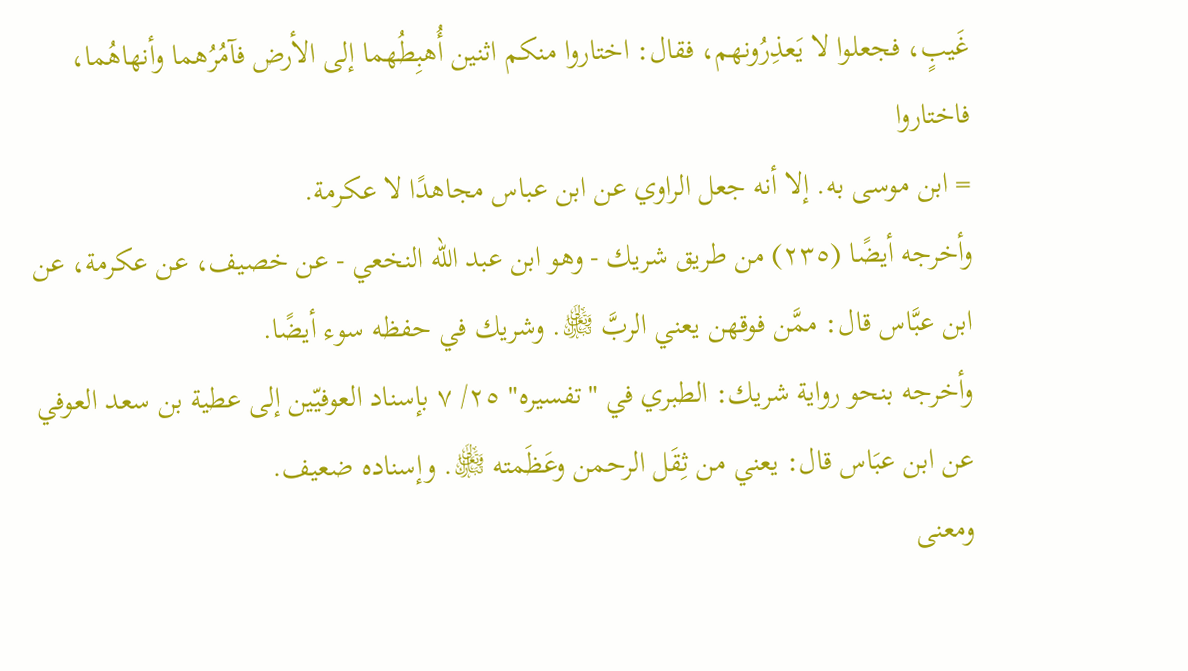غَيبٍ، فجعلوا لا يَعذِرُونهم، فقال: اختاروا منكم اثنين أُهبِطُهما إلى الأرض فآمُرُهما وأنهاهُما، فاختاروا
= ابن موسى به. إلا أنه جعل الراوي عن ابن عباس مجاهدًا لا عكرمة.
وأخرجه أيضًا (٢٣٥) من طريق شريك - وهو ابن عبد الله النخعي - عن خصيف، عن عكرمة، عن ابن عبَّاس قال: ممَّن فوقهن يعني الربَّ ﵎. وشريك في حفظه سوء أيضًا.
وأخرجه بنحو رواية شريك: الطبري في "تفسيره" ٢٥/ ٧ بإسناد العوفيّين إلى عطية بن سعد العوفي عن ابن عبَاس قال: يعني من ثِقَل الرحمن وعَظَمته ﵎. وإسناده ضعيف.
ومعنى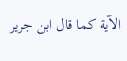الآية كما قال ابن جرير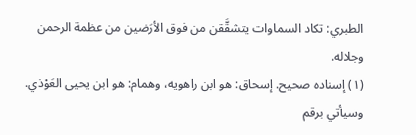الطبري: تكاد السماوات يتشقَّقن من فوق الأرَضين من عظمة الرحمن وجلاله.
(١) إسناده صحيح. إسحاق: هو ابن راهويه، وهمام: هو ابن يحيى العَوْذي.
وسيأتي برقم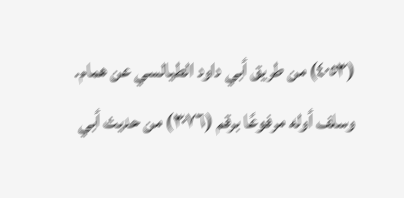(٤٠٥٣) من طريق أبي داود الطيالسي عن همام.
وسلف أوله مرفوعًا برقم (٣٠٧٦) من حديث أبي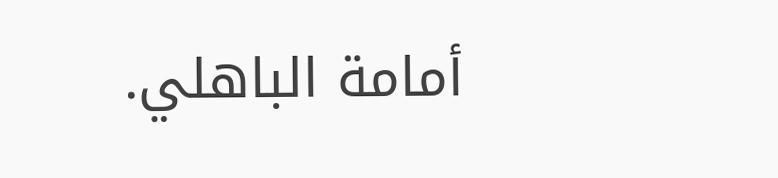أمامة الباهلي.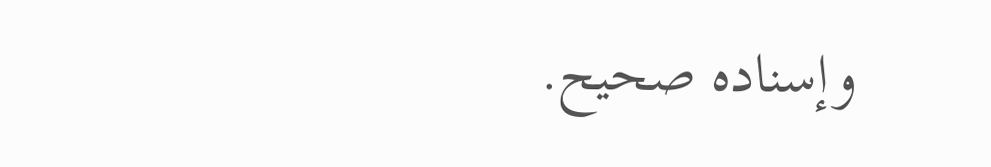وإسناده صحيح.